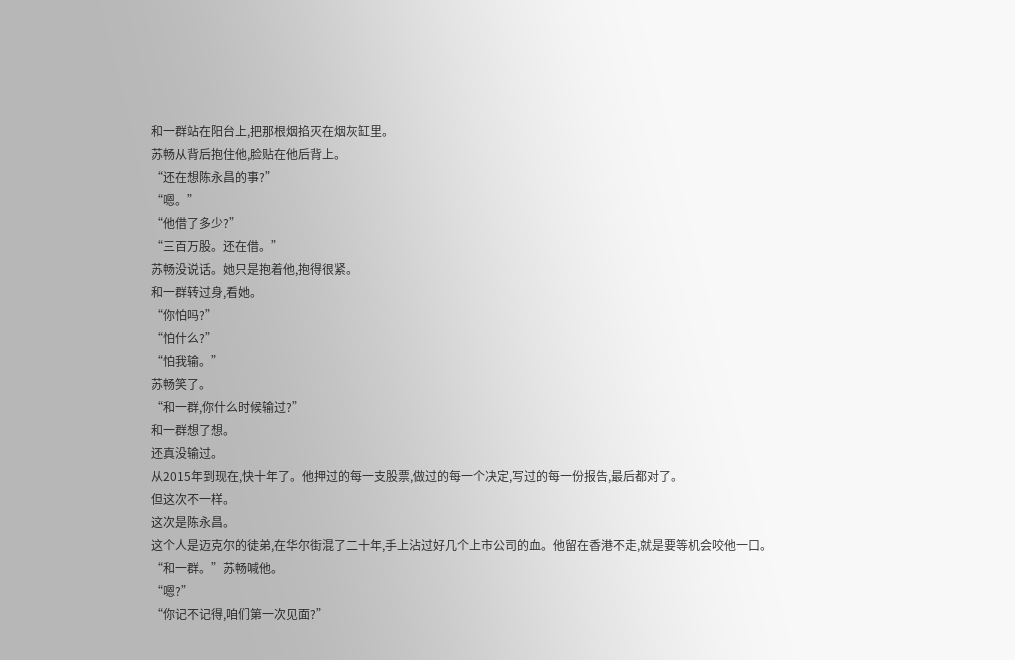和一群站在阳台上,把那根烟掐灭在烟灰缸里。
苏畅从背后抱住他,脸贴在他后背上。
“还在想陈永昌的事?”
“嗯。”
“他借了多少?”
“三百万股。还在借。”
苏畅没说话。她只是抱着他,抱得很紧。
和一群转过身,看她。
“你怕吗?”
“怕什么?”
“怕我输。”
苏畅笑了。
“和一群,你什么时候输过?”
和一群想了想。
还真没输过。
从2015年到现在,快十年了。他押过的每一支股票,做过的每一个决定,写过的每一份报告,最后都对了。
但这次不一样。
这次是陈永昌。
这个人是迈克尔的徒弟,在华尔街混了二十年,手上沾过好几个上市公司的血。他留在香港不走,就是要等机会咬他一口。
“和一群。”苏畅喊他。
“嗯?”
“你记不记得,咱们第一次见面?”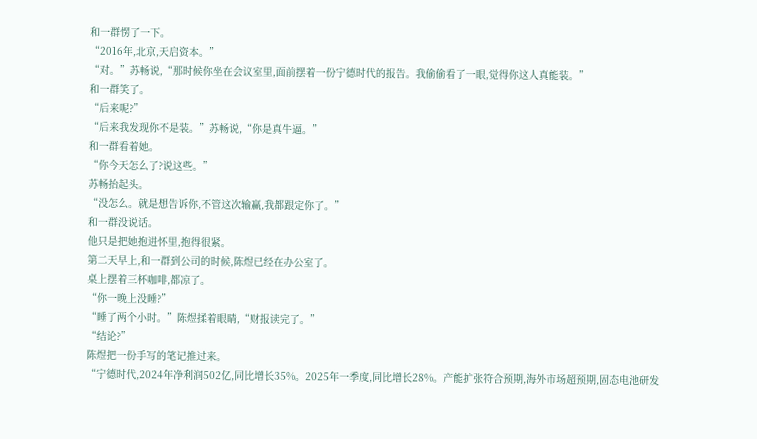和一群愣了一下。
“2016年,北京,天启资本。”
“对。”苏畅说,“那时候你坐在会议室里,面前摆着一份宁德时代的报告。我偷偷看了一眼,觉得你这人真能装。”
和一群笑了。
“后来呢?”
“后来我发现你不是装。”苏畅说,“你是真牛逼。”
和一群看着她。
“你今天怎么了?说这些。”
苏畅抬起头。
“没怎么。就是想告诉你,不管这次输赢,我都跟定你了。”
和一群没说话。
他只是把她抱进怀里,抱得很紧。
第二天早上,和一群到公司的时候,陈煜已经在办公室了。
桌上摆着三杯咖啡,都凉了。
“你一晚上没睡?”
“睡了两个小时。”陈煜揉着眼睛,“财报读完了。”
“结论?”
陈煜把一份手写的笔记推过来。
“宁德时代,2024年净利润502亿,同比增长35%。2025年一季度,同比增长28%。产能扩张符合预期,海外市场超预期,固态电池研发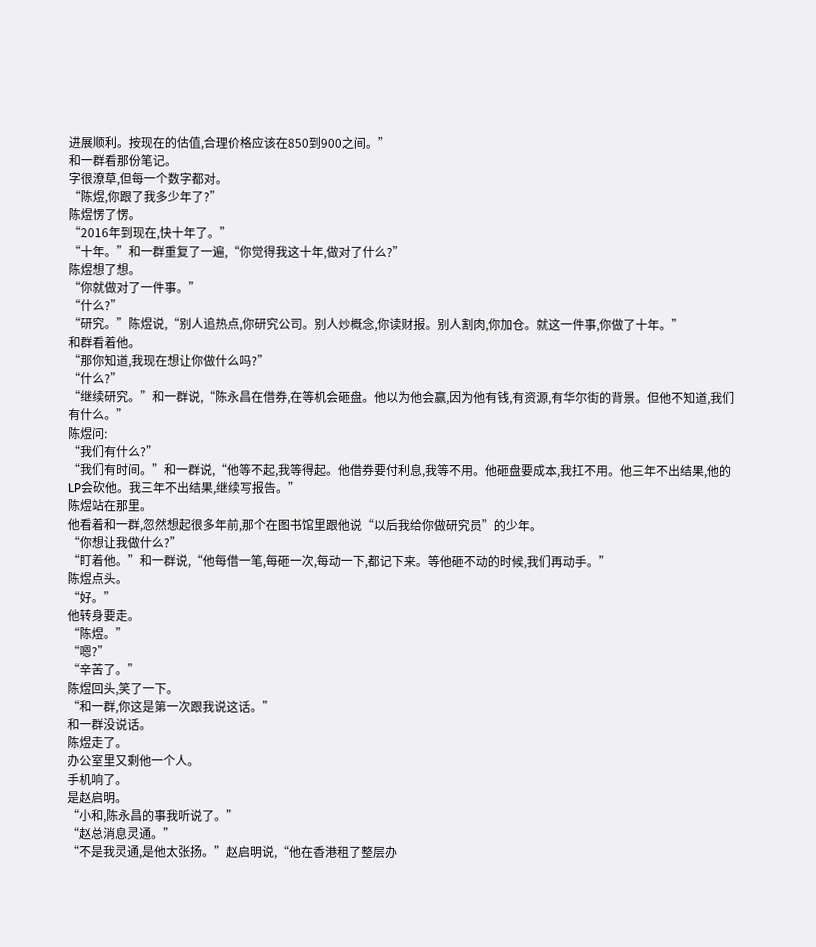进展顺利。按现在的估值,合理价格应该在850到900之间。”
和一群看那份笔记。
字很潦草,但每一个数字都对。
“陈煜,你跟了我多少年了?”
陈煜愣了愣。
“2016年到现在,快十年了。”
“十年。”和一群重复了一遍,“你觉得我这十年,做对了什么?”
陈煜想了想。
“你就做对了一件事。”
“什么?”
“研究。”陈煜说,“别人追热点,你研究公司。别人炒概念,你读财报。别人割肉,你加仓。就这一件事,你做了十年。”
和群看着他。
“那你知道,我现在想让你做什么吗?”
“什么?”
“继续研究。”和一群说,“陈永昌在借券,在等机会砸盘。他以为他会赢,因为他有钱,有资源,有华尔街的背景。但他不知道,我们有什么。”
陈煜问:
“我们有什么?”
“我们有时间。”和一群说,“他等不起,我等得起。他借券要付利息,我等不用。他砸盘要成本,我扛不用。他三年不出结果,他的LP会砍他。我三年不出结果,继续写报告。”
陈煜站在那里。
他看着和一群,忽然想起很多年前,那个在图书馆里跟他说“以后我给你做研究员”的少年。
“你想让我做什么?”
“盯着他。”和一群说,“他每借一笔,每砸一次,每动一下,都记下来。等他砸不动的时候,我们再动手。”
陈煜点头。
“好。”
他转身要走。
“陈煜。”
“嗯?”
“辛苦了。”
陈煜回头,笑了一下。
“和一群,你这是第一次跟我说这话。”
和一群没说话。
陈煜走了。
办公室里又剩他一个人。
手机响了。
是赵启明。
“小和,陈永昌的事我听说了。”
“赵总消息灵通。”
“不是我灵通,是他太张扬。”赵启明说,“他在香港租了整层办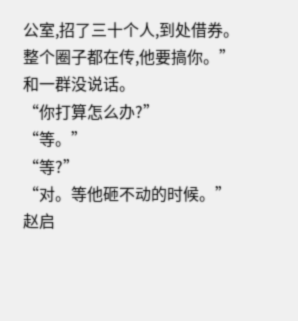公室,招了三十个人,到处借券。整个圈子都在传,他要搞你。”
和一群没说话。
“你打算怎么办?”
“等。”
“等?”
“对。等他砸不动的时候。”
赵启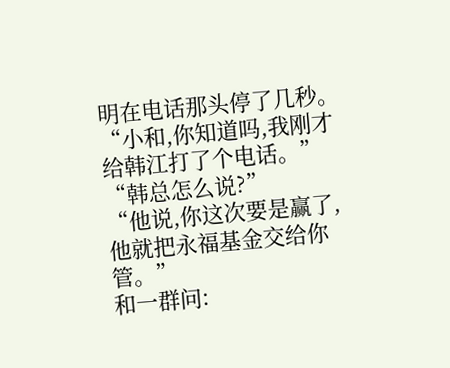明在电话那头停了几秒。
“小和,你知道吗,我刚才给韩江打了个电话。”
“韩总怎么说?”
“他说,你这次要是赢了,他就把永福基金交给你管。”
和一群问: